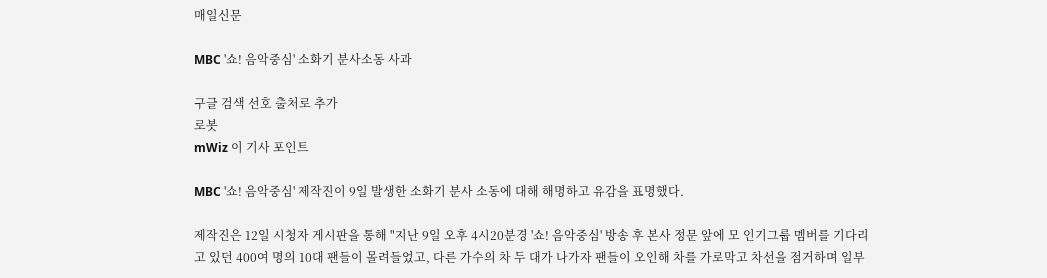매일신문

MBC '쇼! 음악중심' 소화기 분사소동 사과

구글 검색 선호 출처로 추가
로봇
mWiz 이 기사 포인트

MBC '쇼! 음악중심' 제작진이 9일 발생한 소화기 분사 소동에 대해 해명하고 유감을 표명했다.

제작진은 12일 시청자 게시판을 통해 "지난 9일 오후 4시20분경 '쇼! 음악중심' 방송 후 본사 정문 앞에 모 인기그룹 멤버를 기다리고 있던 400여 명의 10대 팬들이 몰려들었고, 다른 가수의 차 두 대가 나가자 팬들이 오인해 차를 가로막고 차선을 점거하며 일부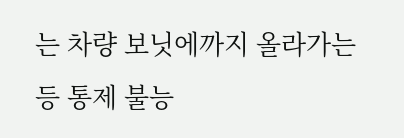는 차량 보닛에까지 올라가는 등 통제 불능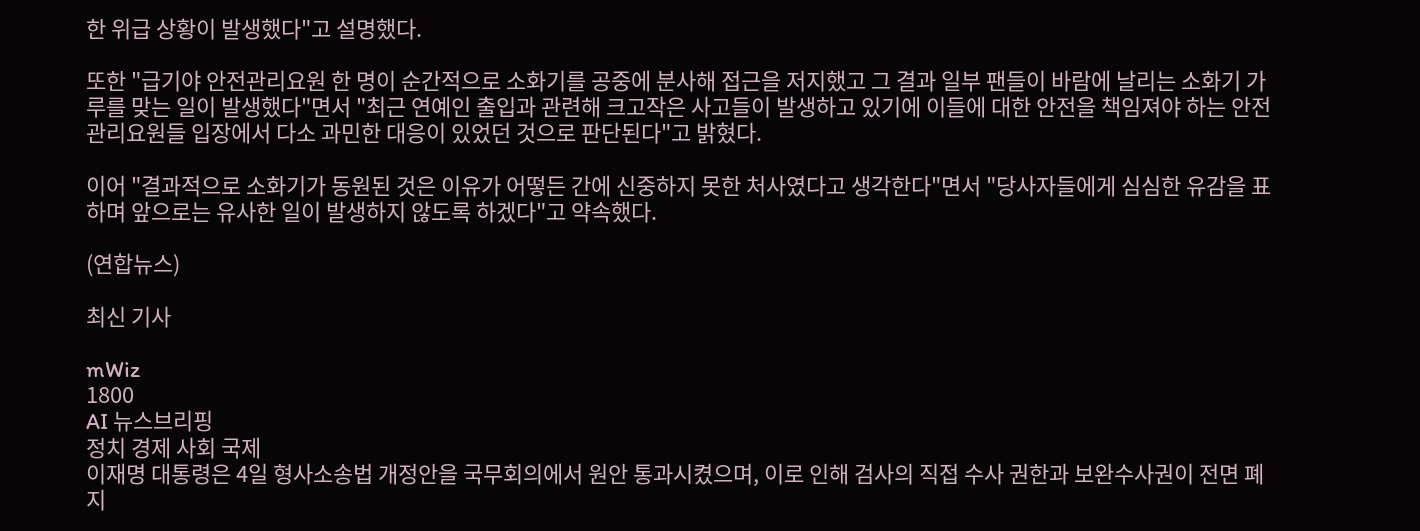한 위급 상황이 발생했다"고 설명했다.

또한 "급기야 안전관리요원 한 명이 순간적으로 소화기를 공중에 분사해 접근을 저지했고 그 결과 일부 팬들이 바람에 날리는 소화기 가루를 맞는 일이 발생했다"면서 "최근 연예인 출입과 관련해 크고작은 사고들이 발생하고 있기에 이들에 대한 안전을 책임져야 하는 안전관리요원들 입장에서 다소 과민한 대응이 있었던 것으로 판단된다"고 밝혔다.

이어 "결과적으로 소화기가 동원된 것은 이유가 어떻든 간에 신중하지 못한 처사였다고 생각한다"면서 "당사자들에게 심심한 유감을 표하며 앞으로는 유사한 일이 발생하지 않도록 하겠다"고 약속했다.

(연합뉴스)

최신 기사

mWiz
1800
AI 뉴스브리핑
정치 경제 사회 국제
이재명 대통령은 4일 형사소송법 개정안을 국무회의에서 원안 통과시켰으며, 이로 인해 검사의 직접 수사 권한과 보완수사권이 전면 폐지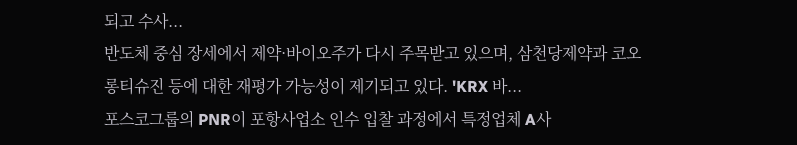되고 수사...
반도체 중심 장세에서 제약·바이오주가 다시 주목받고 있으며, 삼천당제약과 코오롱티슈진 등에 대한 재평가 가능성이 제기되고 있다. 'KRX 바...
포스코그룹의 PNR이 포항사업소 인수 입찰 과정에서 특정업체 A사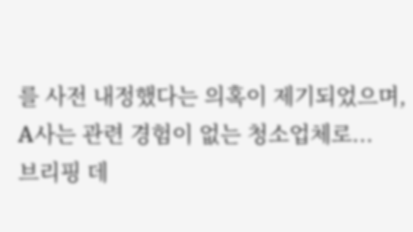를 사전 내정했다는 의혹이 제기되었으며, A사는 관련 경험이 없는 청소업체로...
브리핑 데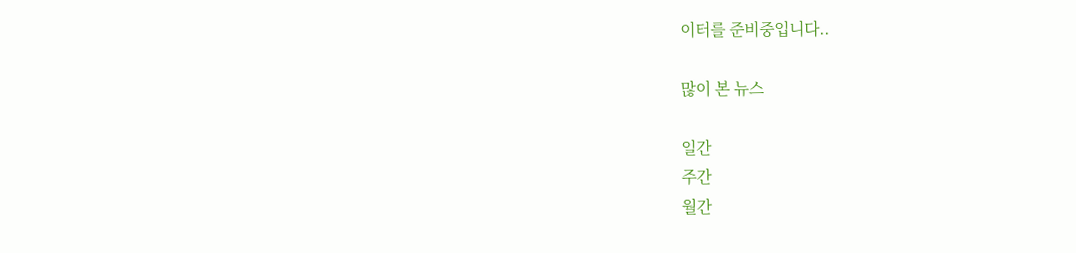이터를 준비중입니다..

많이 본 뉴스

일간
주간
월간